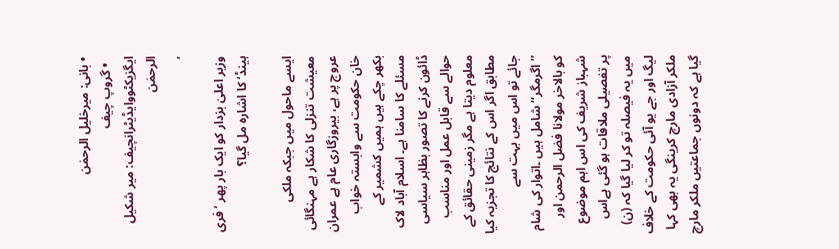• بانی: میرخلیل الرحمٰن
  • گروپ چیف ایگزیکٹووایڈیٹرانچیف: میر شکیل الرحمٰن
,

وزیر اعلیٰ بزدار کو ایک بار پھر ’فری ہینڈ‘ کا اشارہ مل گیا؟

ایسے ماحول میں جبکہ ملکی معیشت تنزلی کا شکار ہے مہنگائی عروج پر ہے، بیروزگاری عام ہے عمران خان حکومت سے وابستہ خواب بکھر چکے ہیں ہمیں کشمیر کے مسئلے کا سامنا ہے۔ اسلام آباد لاک ڈائون کرنے کا تصور بظاہر سیاسی حوالے سے قابل عمل اور مناسب معلوم دیتا ہے مگر زمینی حقائق کے مطابق اگر اس کے نتائج کا تجزیہ کیا جائے تو اس میں بہت سے ’’اگرمگر‘‘ شامل ہیں ۔اتوار کی شام کو بالاخر مولانا فضل الرحمن اور شہباز شریف کی اس اہم موضوع پر تفصیلی ملاقات ہو گئی ہےاس میں یہ فیصلہ تو کر لیا گیا کہ (ن) لیگ اور جے یو آئی حکومت کے خلاف ملکر آزادی مارچ کرینگی یہ بھی کہا گیا ہے کہ دونوں جماعتیں ملکر مارچ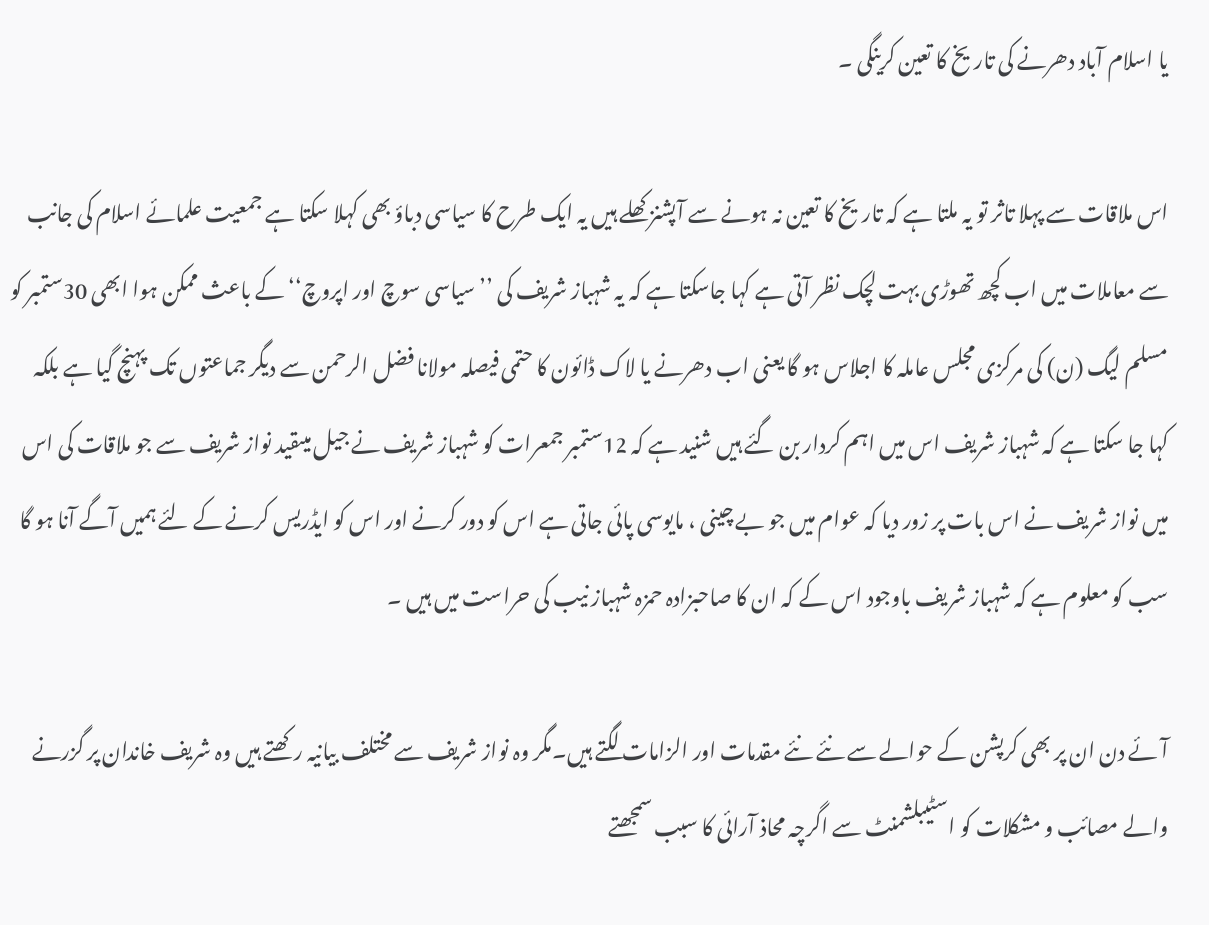یا اسلام آباد دھرنے کی تاریخ کا تعین کرینگی ۔

اس ملاقات سے پہلا تاثر تو یہ ملتا ہے کہ تاریخ کا تعین نہ ہونے سے آپشنز کھلے ہیں یہ ایک طرح کا سیاسی دباؤ بھی کہلا سکتا ہے جمعیت علمائے اسلام کی جانب سے معاملات میں اب کچھ تھوڑی بہت لچک نظر آتی ہے کہا جاسکتا ہے کہ یہ شہباز شریف کی ’’سیاسی سوچ اور اپروچ‘‘ کے باعث ممکن ہوا ابھی 30ستمبر کو مسلم لیگ (ن) کی مرکزی مجلس عاملہ کا اجلاس ہو گا یعنی اب دھرنے یا لاک ڈائون کا حتمی فیصلہ مولانا فضل الرحمن سے دیگر جماعتوں تک پہنچ گیا ہے بلکہ کہا جا سکتا ہے کہ شہباز شریف اس میں اہم کردار بن گئے ہیں شنید ہے کہ 12ستمبر جمعرات کو شہباز شریف نے جیل میںقید نواز شریف سے جو ملاقات کی اس میں نواز شریف نے اس بات پر زور دیا کہ عوام میں جو بے چینی ، مایوسی پائی جاتی ہے اس کو دور کرنے اور اس کو ایڈریس کرنے کے لئے ہمیں آگے آنا ہو گا سب کو معلوم ہے کہ شہباز شریف باوجود اس کے کہ ان کا صاحبزادہ حمزہ شہباز نیب کی حراست میں ہیں ۔

آئے دن ان پر بھی کرپشن کے حوالے سے نئے نئے مقدمات اور الزامات لگتے ہیں۔مگر وہ نواز شریف سے مختلف بیانیہ رکھتے ہیں وہ شریف خاندان پر گزرنے والے مصائب و مشکلات کو اسٹیبلشمنٹ سے اگرچہ محاذ آرائی کا سبب سمجھتے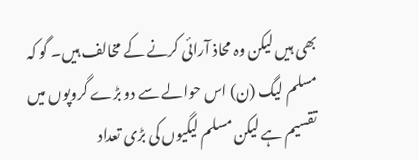بھی ہیں لیکن وہ محاذ آرائی کرنے کے مخالف ہیں۔ گو کہ مسلم لیگ (ن) اس حوالے سے دو بڑے گروپوں میں تقسیم ہے لیکن مسلم لیگیوں کی بڑی تعداد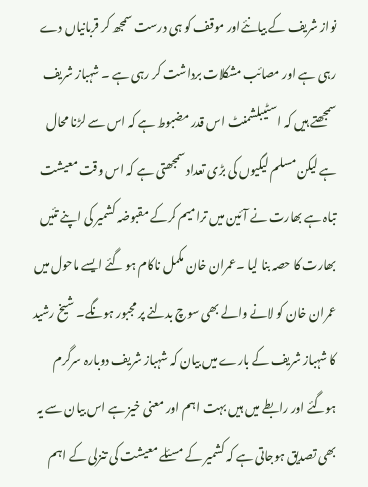نواز شریف کے بیانئےاور موقف کو ہی درست سمجھ کر قربانیاں دے رہی ہے اور مصائب مشکلات برداشت کر رہی ہے ۔ شہباز شریف سمجھتے ہیں کہ اسٹیبلشمنٹ اس قدر مضبوط ہے کہ اس سے لڑنا محال ہے لیکن مسلم لیگیوں کی بڑی تعداد سمجھتی ہے کہ اس وقت معیشت تباہ ہے بھارت نے آئین میں ترامیم کرکے مقبوضہ کشمیر کی اپنے تئیں بھارت کا حصہ بنا لیا ۔عمران خان مکمل ناکام ہو گئے ایسے ماحول میں عمران خان کو لانے والے بھی سوچ بدلنے پر مجبور ہونگے۔ شیخ رشید کا شہباز شریف کے بارے میں بیان کہ شہباز شریف دوبارہ سرگرم ہوگئے اور رابطے میں ہیں بہت اہم اور معنی خیز ہے اس بیان سے یہ بھی تصدیق ہوجاتی ہے کہ کشمیر کے مسئلے معیشت کی تنزلی کے اہم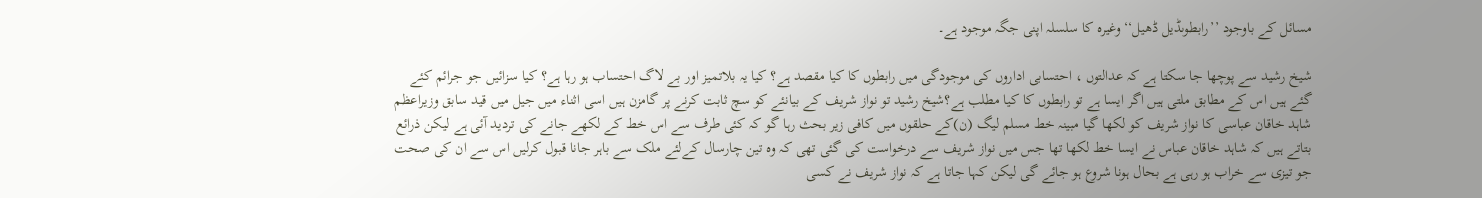مسائل کے باوجود ’’رابطوںڈیل ڈھیل‘‘ وغیرہ کا سلسلہ اپنی جگہ موجود ہے۔

شیخ رشید سے پوچھا جا سکتا ہے کہ عدالتوں ، احتسابی اداروں کی موجودگی میں رابطوں کا کیا مقصد ہے؟ کیا یہ بلاتمیز اور بے لاگ احتساب ہو رہا ہے؟ کیا سزائیں جو جرائم کئے گئے ہیں اس کے مطابق ملتی ہیں اگر ایسا ہے تو رابطوں کا کیا مطلب ہے؟شیخ رشید تو نواز شریف کے بیانئے کو سچ ثابت کرنے پر گامزن ہیں اسی اثناء میں جیل میں قید سابق وزیراعظم شاہد خاقان عباسی کا نواز شریف کو لکھا گیا مبینہ خط مسلم لیگ (ن)کے حلقوں میں کافی زیر بحث رہا گو کہ کئی طرف سے اس خط کے لکھے جانے کی تردید آئی ہے لیکن ذرائع بتاتے ہیں کہ شاہد خاقان عباس نے ایسا خط لکھا تھا جس میں نواز شریف سے درخواست کی گئی تھی کہ وہ تین چارسال کےلئے ملک سے باہر جانا قبول کرلیں اس سے ان کی صحت جو تیزی سے خراب ہو رہی ہے بحال ہونا شروع ہو جائے گی لیکن کہا جاتا ہے کہ نواز شریف نے کسی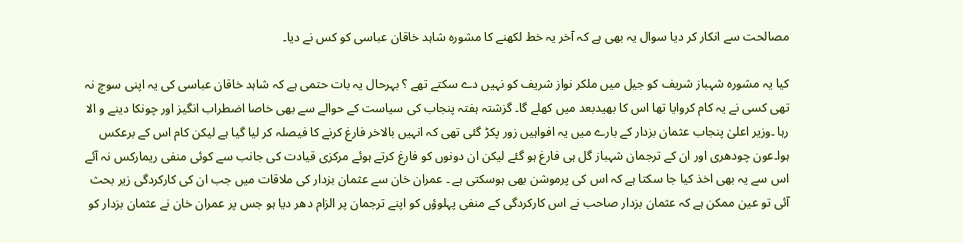مصالحت سے انکار کر دیا سوال یہ بھی ہے کہ آخر یہ خط لکھنے کا مشورہ شاہد خاقان عباسی کو کس نے دیا۔

کیا یہ مشورہ شہباز شریف کو جیل میں ملکر نواز شریف کو نہیں دے سکتے تھے ؟ بہرحال یہ بات حتمی ہے کہ شاہد خاقان عباسی کی یہ اپنی سوچ نہ تھی کسی نے یہ کام کروایا تھا اس کا بھیدبعد میں کھلے گا۔ گزشتہ ہفتہ پنجاب کی سیاست کے حوالے سے بھی خاصا اضطراب انگیز اور چونکا دینے و الا رہا ۔وزیر اعلیٰ پنجاب عثمان بزدار کے بارے میں یہ افواہیں زور پکڑ گئی تھی کہ انہیں بالاخر فارغ کرنے کا فیصلہ کر لیا گیا ہے لیکن کام اس کے برعکس ہوا۔عون چودھری اور ان کے ترجمان شہباز گل ہی فارغ ہو گئے لیکن ان دونوں کو فارغ کرتے ہوئے مرکزی قیادت کی جانب سے کوئی منفی ریمارکس نہ آئے اس سے یہ بھی اخذ کیا جا سکتا ہے کہ اس کی پرموشن بھی ہوسکتی ہے ۔ عمران خان سے عثمان بزدار کی ملاقات میں جب ان کی کارکردگی زیر بحث آئی تو عین ممکن ہے کہ عثمان بزدار صاحب نے اس کارکردگی کے منفی پہلوؤں کو اپنے ترجمان پر الزام دھر دیا ہو جس پر عمران خان نے عثمان بزدار کو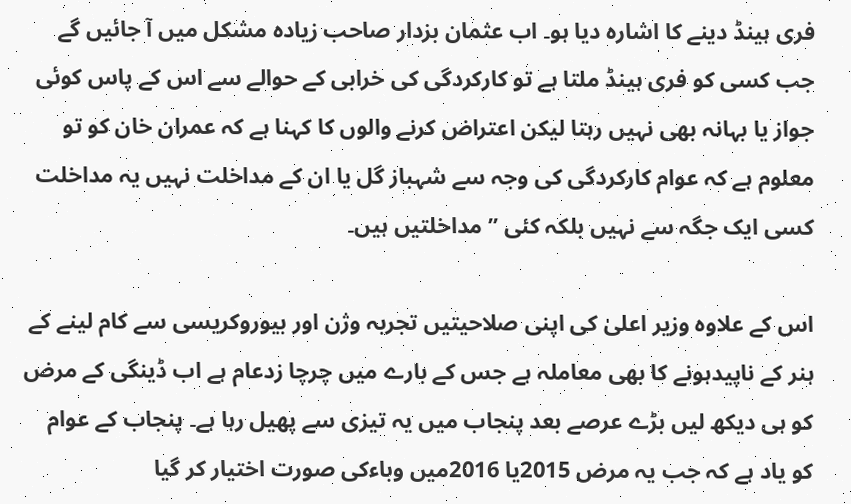فری ہینڈ دینے کا اشارہ دیا ہو۔ اب عثمان بزدار صاحب زیادہ مشکل میں آ جائیں گے جب کسی کو فری ہینڈ ملتا ہے تو کارکردگی کی خرابی کے حوالے سے اس کے پاس کوئی جواز یا بہانہ بھی نہیں رہتا لیکن اعتراض کرنے والوں کا کہنا ہے کہ عمران خان کو تو معلوم ہے کہ عوام کارکردگی کی وجہ سے شہباز گل یا ان کے مداخلت نہیں یہ مداخلت کسی ایک جگہ سے نہیں بلکہ کئی ’’مداخلتیں ہیں۔

اس کے علاوہ وزیر اعلیٰ کی اپنی صلاحیتیں تجربہ وژن اور بیوروکریسی سے کام لینے کے ہنر کے ناپیدہونے کا بھی معاملہ ہے جس کے بارے میں چرچا زدعام ہے اب ڈینگی کے مرض کو ہی دیکھ لیں بڑے عرصے بعد پنجاب میں یہ تیزی سے پھیل رہا ہے۔ پنجاب کے عوام کو یاد ہے کہ جب یہ مرض 2015یا 2016میں وباءکی صورت اختیار کر گیا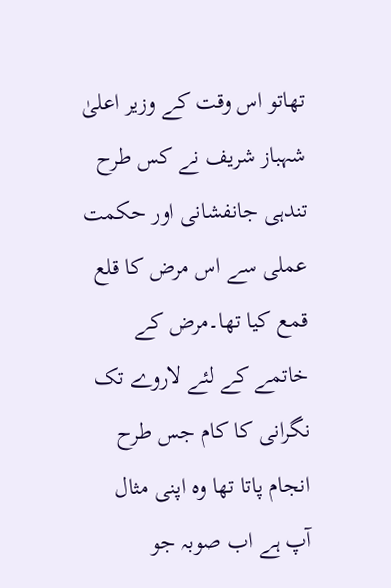تھاتو اس وقت کے وزیر اعلیٰ شہباز شریف نے کس طرح تندہی جانفشانی اور حکمت عملی سے اس مرض کا قلع قمع کیا تھا۔مرض کے خاتمے کے لئے لاروے تک نگرانی کا کام جس طرح انجام پاتا تھا وہ اپنی مثال آپ ہے اب صوبہ جو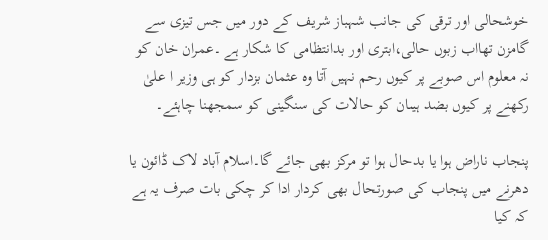خوشحالی اور ترقی کی جانب شہباز شریف کے دور میں جس تیزی سے گامزن تھااب زبوں حالی،ابتری اور بدانتظامی کا شکار ہے ۔عمران خان کو نہ معلوم اس صوبے پر کیوں رحم نہیں آتا وہ عثمان بزدار کو ہی وزیر ا علیٰ رکھنے پر کیوں بضد ہیںان کو حالات کی سنگینی کو سمجھنا چاہئے۔

پنجاب ناراض ہوا یا بدحال ہوا تو مرکز بھی جائے گا۔اسلام آباد لاک ڈائون یا دھرنے میں پنجاب کی صورتحال بھی کردار ادا کر چکی بات صرف یہ ہے کہ کیا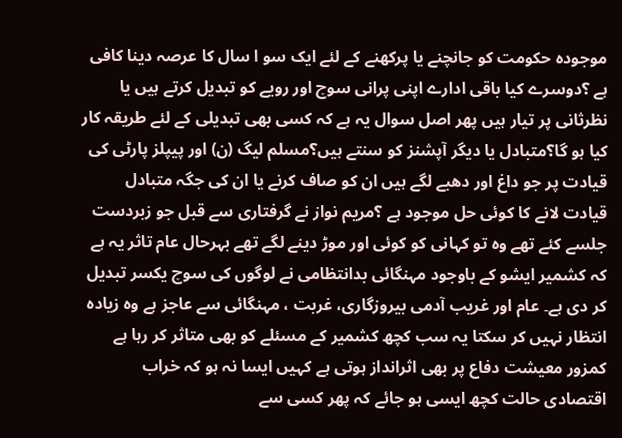موجودہ حکومت کو جانچنے یا پرکھنے کے لئے ایک سو ا سال کا عرصہ دینا کافی ہے ؟دوسرے کیا باقی ادارے اپنی پرانی سوچ اور رویے کو تبدیل کرتے ہیں یا نظرثانی پر تیار ہیں پھر اصل سوال یہ ہے کہ کسی بھی تبدیلی کے لئے طریقہ کار کیا ہو گا؟متبادل یا دیگر آپشنز کو سنتے ہیں؟مسلم لیگ (ن) اور پیپلز پارٹی کی قیادت پر جو داغ اور دھبے لگے ہیں ان کو صاف کرنے یا ان کی جگہ متبادل قیادت لانے کا کوئی حل موجود ہے ؟مریم نواز نے گرفتاری سے قبل جو زبردست جلسے کئے تھے وہ تو کہانی کو کوئی اور موڑ دینے لگے تھے بہرحال عام تاثر یہ ہے کہ کشمیر ایشو کے باوجود مہنگائی بدانتظامی نے لوگوں کی سوچ یکسر تبدیل کر دی ہے۔ عام اور غریب آدمی بیروزگاری، غربت ، مہنگائی سے عاجز ہے وہ زیادہ انتظار نہیں کر سکتا یہ سب کچھ کشمیر کے مسئلے کو بھی متاثر کر رہا ہے کمزور معیشت دفاع پر بھی اثرانداز ہوتی ہے کہیں ایسا نہ ہو کہ خراب اقتصادی حالت کچھ ایسی ہو جائے کہ پھر کسی سے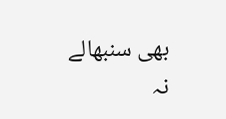بھی سنبھالے نہ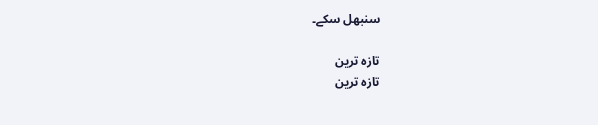سنبھل سکے۔

تازہ ترین
تازہ ترین